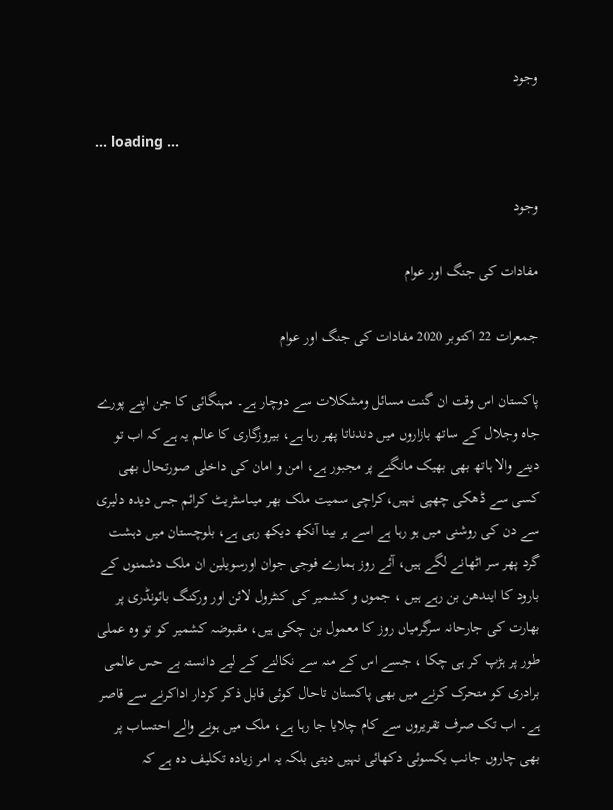وجود

... loading ...

وجود

مفادات کی جنگ اور عوام

جمعرات 22 اکتوبر 2020 مفادات کی جنگ اور عوام

پاکستان اس وقت ان گنت مسائل ومشکلات سے دوچار ہے۔ مہنگائی کا جن اپنے پورے جاہ وجلال کے ساتھ بازاروں میں دندناتا پھر رہا ہے، بیروزگاری کا عالم یہ ہے کہ اب تو دینے والا ہاتھ بھی بھیک مانگنے پر مجبور ہے، امن و امان کی داخلی صورتحال بھی کسی سے ڈھکی چھپی نہیں،کراچی سمیت ملک بھر میںاسٹریٹ کرائم جس دیدہ دلیری سے دن کی روشنی میں ہو رہا ہے اسے ہر بینا آنکھ دیکھ رہی ہے، بلوچستان میں دہشت گرد پھر سر اٹھانے لگے ہیں، آئے روز ہمارے فوجی جوان اورسویلین ان ملک دشمنوں کے بارود کا ایندھن بن رہے ہیں ، جموں و کشمیر کی کنٹرول لائن اور ورکنگ بائونڈری پر بھارت کی جارحانہ سرگرمیاں روز کا معمول بن چکی ہیں، مقبوضہ کشمیر کو تو وہ عملی طور پر ہڑپ کر ہی چکا ، جسے اس کے منہ سے نکالنے کے لیے دانستہ بے حس عالمی برادری کو متحرک کرنے میں بھی پاکستان تاحال کوئی قابل ذکر کردار اداکرنے سے قاصر ہے۔ اب تک صرف تقریروں سے کام چلایا جا رہا ہے، ملک میں ہونے والے احتساب پر بھی چاروں جانب یکسوئی دکھائی نہیں دیتی بلکہ یہ امر زیادہ تکلیف دہ ہے کہ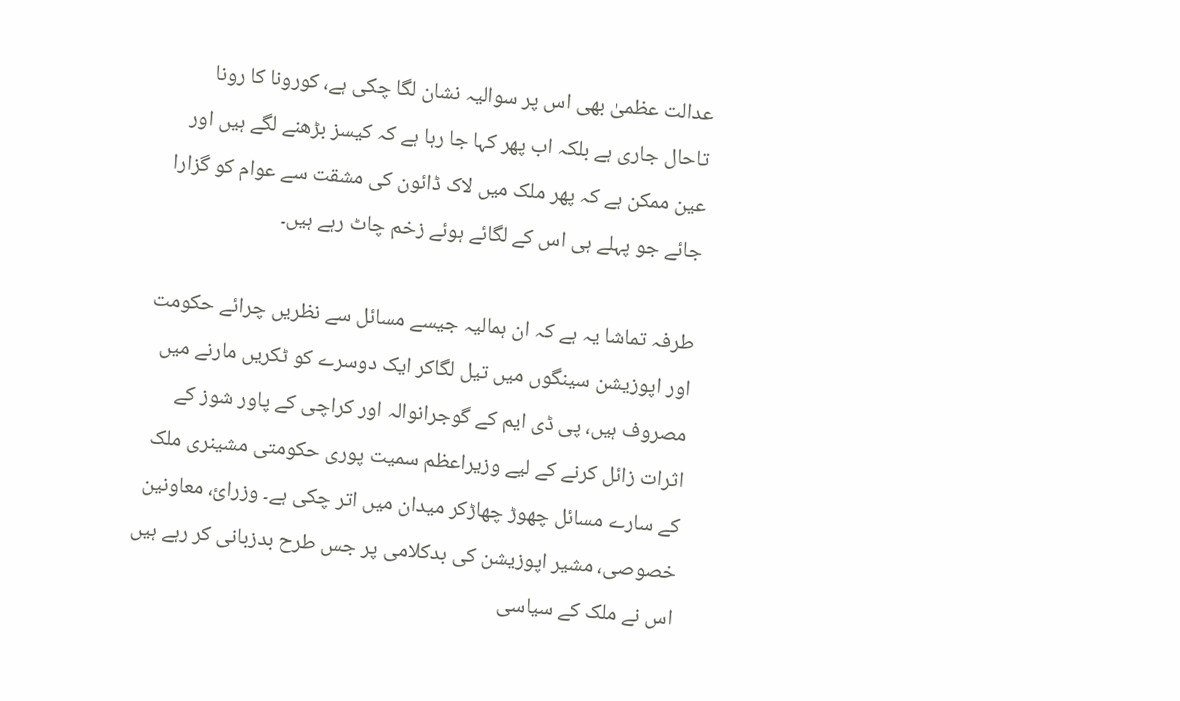عدالت عظمیٰ بھی اس پر سوالیہ نشان لگا چکی ہے، کورونا کا رونا تاحال جاری ہے بلکہ اب پھر کہا جا رہا ہے کہ کیسز بڑھنے لگے ہیں اور عین ممکن ہے کہ پھر ملک میں لاک ڈائون کی مشقت سے عوام کو گزارا جائے جو پہلے ہی اس کے لگائے ہوئے زخم چاٹ رہے ہیں۔

طرفہ تماشا یہ ہے کہ ان ہمالیہ جیسے مسائل سے نظریں چرائے حکومت اور اپوزیشن سینگوں میں تیل لگاکر ایک دوسرے کو ٹکریں مارنے میں مصروف ہیں، پی ڈی ایم کے گوجرانوالہ اور کراچی کے پاور شوز کے اثرات زائل کرنے کے لیے وزیراعظم سمیت پوری حکومتی مشینری ملک کے سارے مسائل چھوڑ چھاڑکر میدان میں اتر چکی ہے۔ وزرائ، معاونین خصوصی، مشیر اپوزیشن کی بدکلامی پر جس طرح بدزبانی کر رہے ہیں اس نے ملک کے سیاسی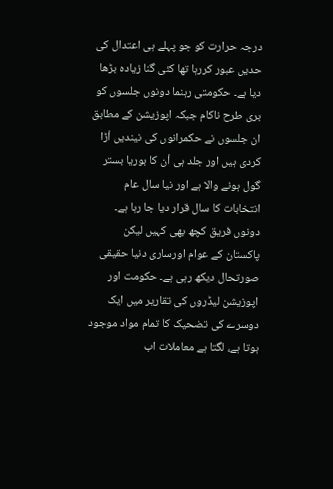درجہ حرارت کو جو پہلے ہی اعتدال کی حدیں عبور کررہا تھا کئی گنا زیادہ بڑھا دیا ہے۔ حکومتی رہنما دونوں جلسوں کو بری طرح ناکام جبکہ اپوزیشن کے مطابق ان جلسوں نے حکمرانوں کی نیندیں اْڑا کردی ہیں اور جلد ہی اْن کا بوریا بستر گول ہونے والا ہے اور نیا سال عام انتخابات کا سال قرار دیا جا رہا ہے۔ دونوں فریق کچھ بھی کہیں لیکن پاکستان کے عوام اورساری دنیا حقیقی صورتحال دیکھ رہی ہے۔ حکومت اور اپوزیشن لیڈروں کی تقاریر میں ایک دوسرے کی تضحیک کا تمام مواد موجود ہوتا ہے، لگتا ہے معاملات اب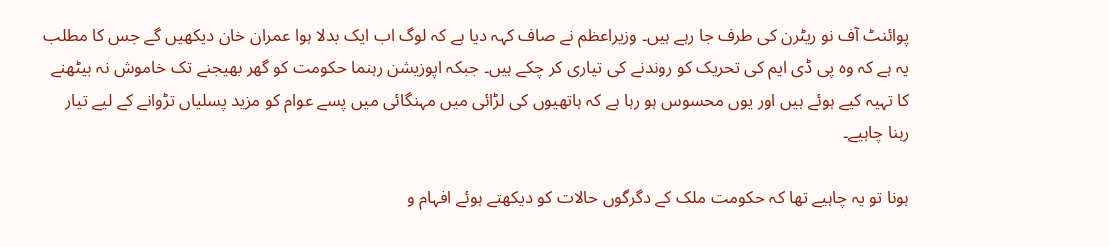پوائنٹ آف نو ریٹرن کی طرف جا رہے ہیں۔ وزیراعظم نے صاف کہہ دیا ہے کہ لوگ اب ایک بدلا ہوا عمران خان دیکھیں گے جس کا مطلب یہ ہے کہ وہ پی ڈی ایم کی تحریک کو روندنے کی تیاری کر چکے ہیں۔ جبکہ اپوزیشن رہنما حکومت کو گھر بھیجنے تک خاموش نہ بیٹھنے کا تہیہ کیے ہوئے ہیں اور یوں محسوس ہو رہا ہے کہ ہاتھیوں کی لڑائی میں مہنگائی میں پسے عوام کو مزید پسلیاں تڑوانے کے لیے تیار رہنا چاہیے۔

ہونا تو یہ چاہیے تھا کہ حکومت ملک کے دگرگوں حالات کو دیکھتے ہوئے افہام و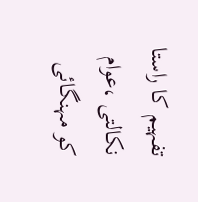تفہیم کا راستا نکالتی ،عوام کو مہنگائی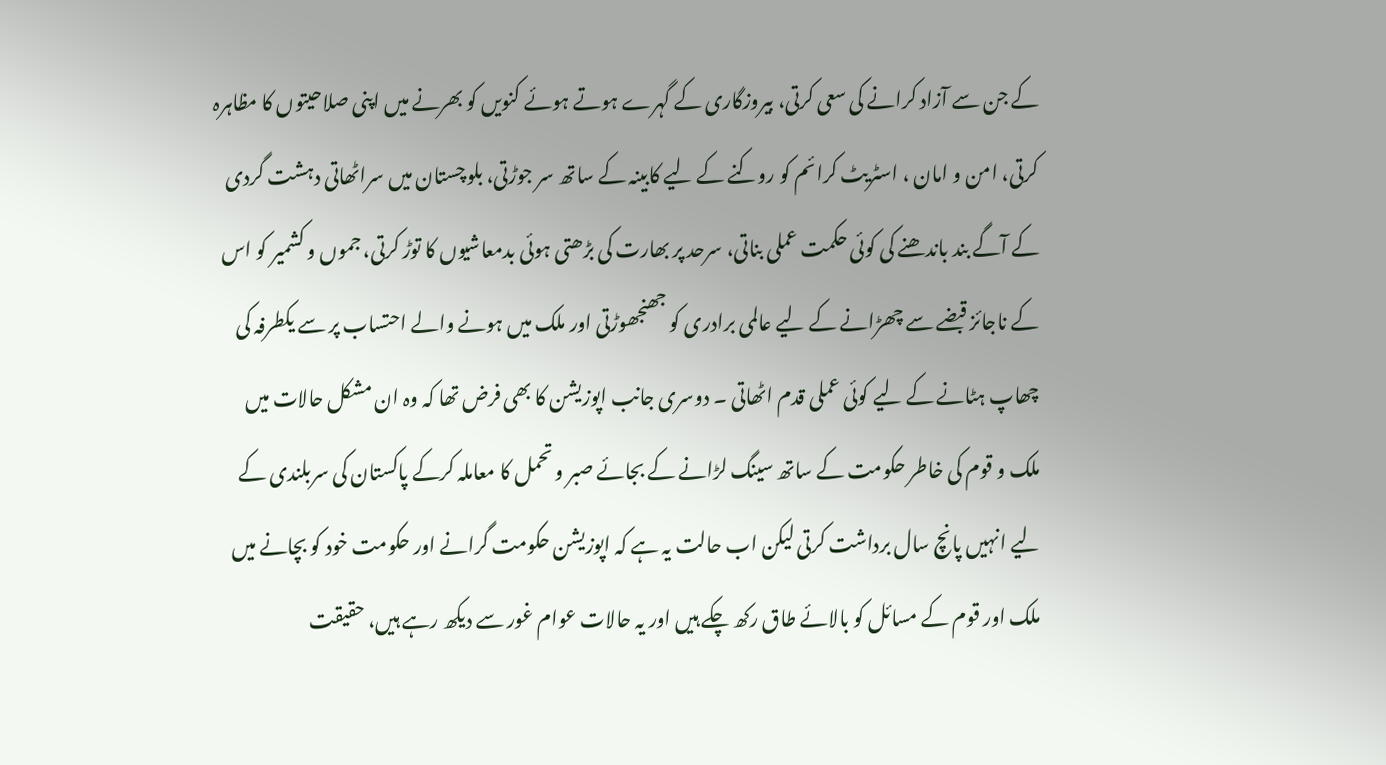کے جن سے آزاد کرانے کی سعی کرتی، بیروزگاری کے گہرے ہوتے ہوئے کنویں کو بھرنے میں اپنی صلاحیتوں کا مظاہرہ کرتی، امن و امان ، اسٹریٹ کرائم کو روکنے کے لیے کابینہ کے ساتھ سر جوڑتی، بلوچستان میں سراٹھاتی دہشت گردی کے آگے بند باندھنے کی کوئی حکمت عملی بناتی، سرحد پر بھارت کی بڑھتی ہوئی بدمعاشیوں کا توڑ کرتی، جموں و کشمیر کو اس کے ناجائز قبضے سے چھڑانے کے لیے عالمی برادری کو جھنجھوڑتی اور ملک میں ہونے والے احتساب پر سے یکطرفہ کی چھاپ ہٹانے کے لیے کوئی عملی قدم اٹھاتی ۔ دوسری جانب اپوزیشن کا بھی فرض تھا کہ وہ ان مشکل حالات میں ملک و قوم کی خاطر حکومت کے ساتھ سینگ لڑانے کے بجائے صبر و تحمل کا معاملہ کرکے پاکستان کی سربلندی کے لیے انہیں پانچ سال برداشت کرتی لیکن اب حالت یہ ہے کہ اپوزیشن حکومت گرانے اور حکومت خود کو بچانے میں ملک اور قوم کے مسائل کو بالائے طاق رکھ چکے ہیں اور یہ حالات عوام غور سے دیکھ رہے ہیں، حقیقت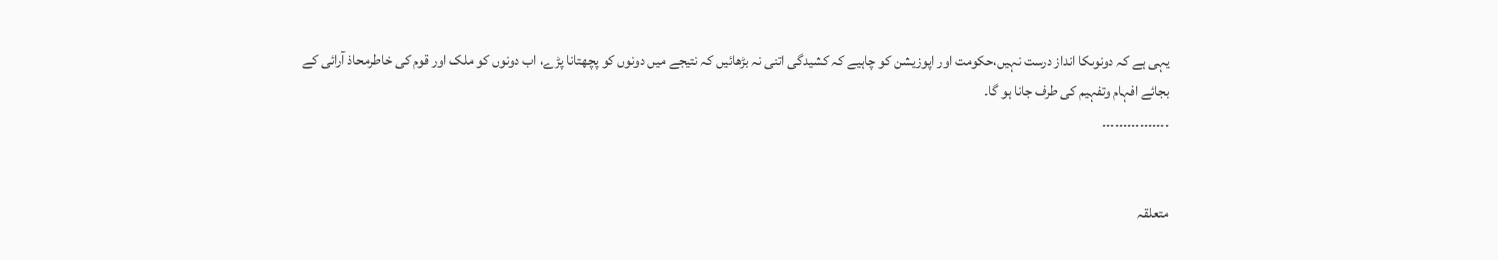یہی ہے کہ دونوںکا انداز درست نہیں،حکومت اور اپوزیشن کو چاہیے کہ کشیدگی اتنی نہ بڑھائیں کہ نتیجے میں دونوں کو پچھتانا پڑے، اب دونوں کو ملک اور قوم کی خاطرمحاذ آرائی کے بجائے افہام وتفہیم کی طرف جانا ہو گا۔
۔۔۔۔۔۔۔۔۔۔۔۔۔۔۔۔


متعلقہ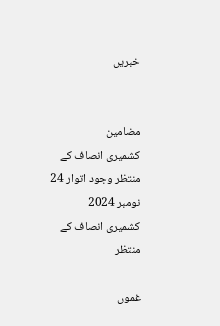خبریں


مضامین
کشمیری انصاف کے منتظر وجود اتوار 24 نومبر 2024
کشمیری انصاف کے منتظر

غموں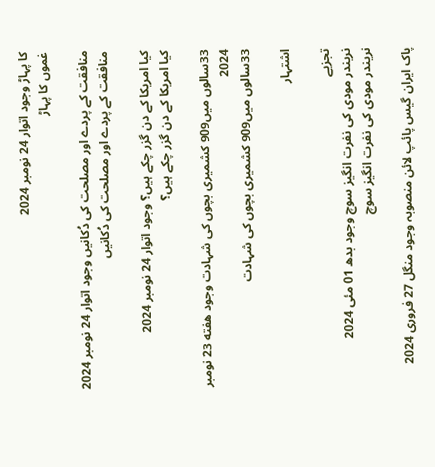کا پہاڑ وجود اتوار 24 نومبر 2024
غموں کا پہاڑ

منافقت کے پردے اور مصلحت کی دُکانیں وجود اتوار 24 نومبر 2024
منافقت کے پردے اور مصلحت کی دُکانیں

کیا امریکا کے دن گزر چکے ہیں؟ وجود اتوار 24 نومبر 2024
کیا امریکا کے دن گزر چکے ہیں؟

33سالوں میں909 کشمیری بچوں کی شہادت وجود هفته 23 نومبر 2024
33سالوں میں909 کشمیری بچوں کی شہادت

اشتہار

تجزیے
نریندر مودی کی نفرت انگیز سوچ وجود بدھ 01 مئی 2024
نریندر مودی کی نفرت انگیز سوچ

پاک ایران گیس پائپ لائن منصوبہ وجود منگل 27 فروری 2024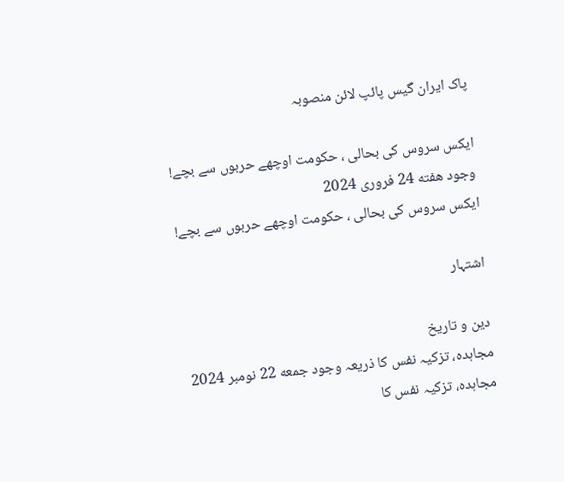پاک ایران گیس پائپ لائن منصوبہ

ایکس سروس کی بحالی ، حکومت اوچھے حربوں سے بچے! وجود هفته 24 فروری 2024
ایکس سروس کی بحالی ، حکومت اوچھے حربوں سے بچے!

اشتہار

دین و تاریخ
مجاہدہ، تزکیہ نفس کا ذریعہ وجود جمعه 22 نومبر 2024
مجاہدہ، تزکیہ نفس کا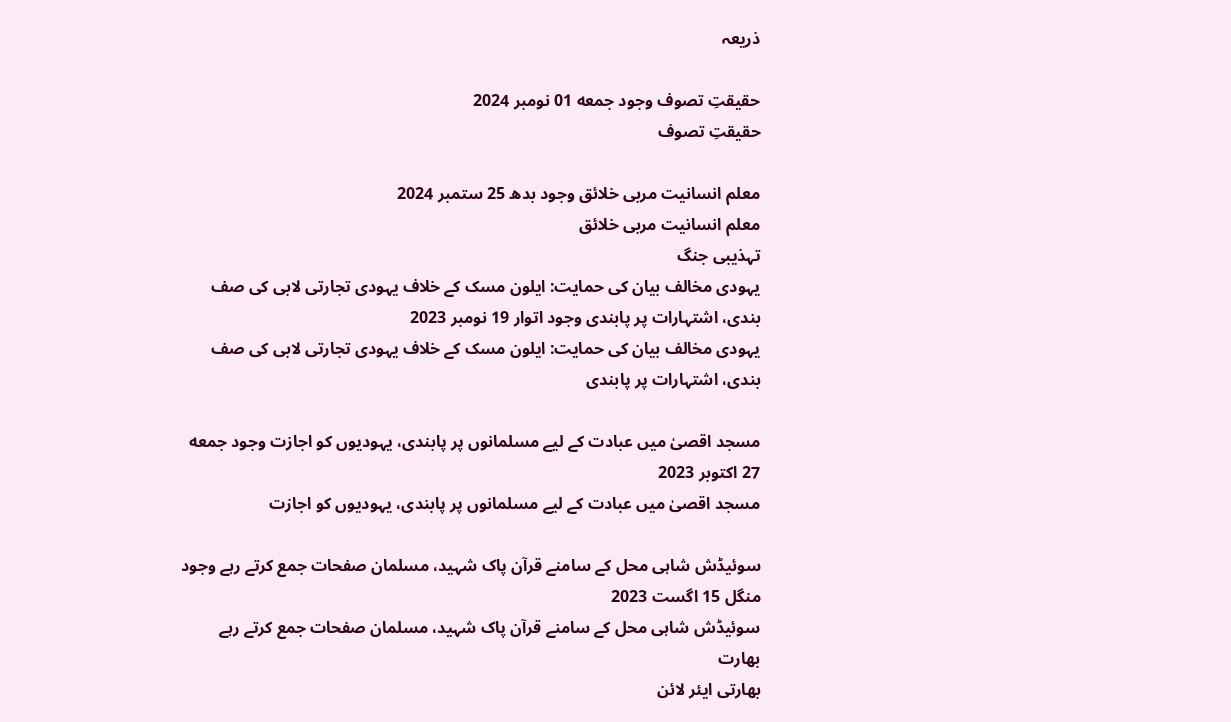ذریعہ

حقیقتِ تصوف وجود جمعه 01 نومبر 2024
حقیقتِ تصوف

معلم انسانیت مربی خلائق وجود بدھ 25 ستمبر 2024
معلم انسانیت مربی خلائق
تہذیبی جنگ
یہودی مخالف بیان کی حمایت: ایلون مسک کے خلاف یہودی تجارتی لابی کی صف بندی، اشتہارات پر پابندی وجود اتوار 19 نومبر 2023
یہودی مخالف بیان کی حمایت: ایلون مسک کے خلاف یہودی تجارتی لابی کی صف بندی، اشتہارات پر پابندی

مسجد اقصیٰ میں عبادت کے لیے مسلمانوں پر پابندی، یہودیوں کو اجازت وجود جمعه 27 اکتوبر 2023
مسجد اقصیٰ میں عبادت کے لیے مسلمانوں پر پابندی، یہودیوں کو اجازت

سوئیڈش شاہی محل کے سامنے قرآن پاک شہید، مسلمان صفحات جمع کرتے رہے وجود منگل 15 اگست 2023
سوئیڈش شاہی محل کے سامنے قرآن پاک شہید، مسلمان صفحات جمع کرتے رہے
بھارت
بھارتی ایئر لائن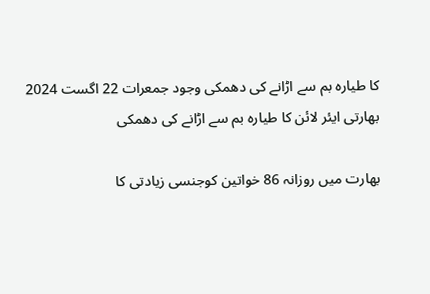کا طیارہ بم سے اڑانے کی دھمکی وجود جمعرات 22 اگست 2024
بھارتی ایئر لائن کا طیارہ بم سے اڑانے کی دھمکی

بھارت میں روزانہ 86 خواتین کوجنسی زیادتی کا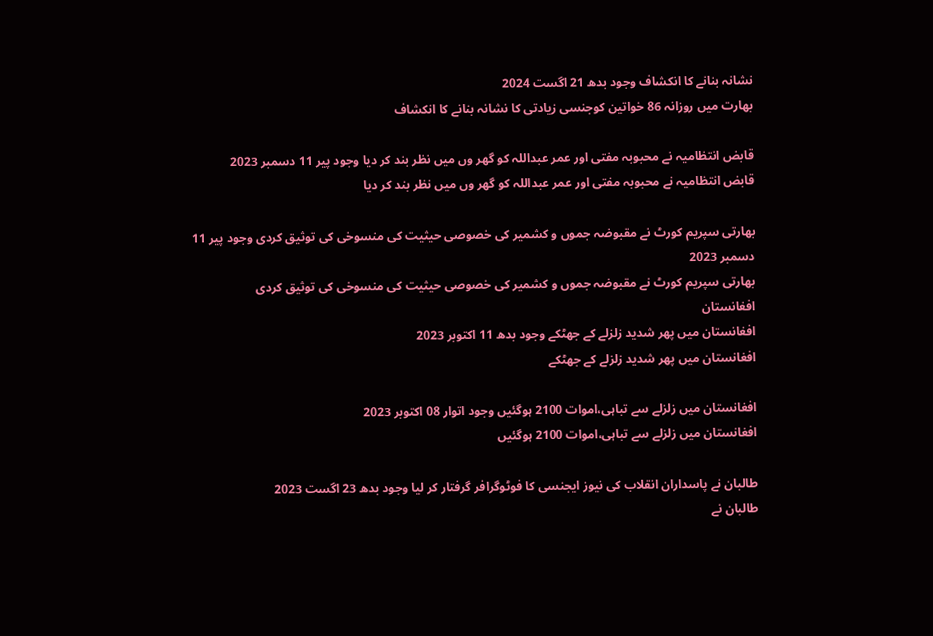نشانہ بنانے کا انکشاف وجود بدھ 21 اگست 2024
بھارت میں روزانہ 86 خواتین کوجنسی زیادتی کا نشانہ بنانے کا انکشاف

قابض انتظامیہ نے محبوبہ مفتی اور عمر عبداللہ کو گھر وں میں نظر بند کر دیا وجود پیر 11 دسمبر 2023
قابض انتظامیہ نے محبوبہ مفتی اور عمر عبداللہ کو گھر وں میں نظر بند کر دیا

بھارتی سپریم کورٹ نے مقبوضہ جموں و کشمیر کی خصوصی حیثیت کی منسوخی کی توثیق کردی وجود پیر 11 دسمبر 2023
بھارتی سپریم کورٹ نے مقبوضہ جموں و کشمیر کی خصوصی حیثیت کی منسوخی کی توثیق کردی
افغانستان
افغانستان میں پھر شدید زلزلے کے جھٹکے وجود بدھ 11 اکتوبر 2023
افغانستان میں پھر شدید زلزلے کے جھٹکے

افغانستان میں زلزلے سے تباہی،اموات 2100 ہوگئیں وجود اتوار 08 اکتوبر 2023
افغانستان میں زلزلے سے تباہی،اموات 2100 ہوگئیں

طالبان نے پاسداران انقلاب کی نیوز ایجنسی کا فوٹوگرافر گرفتار کر لیا وجود بدھ 23 اگست 2023
طالبان نے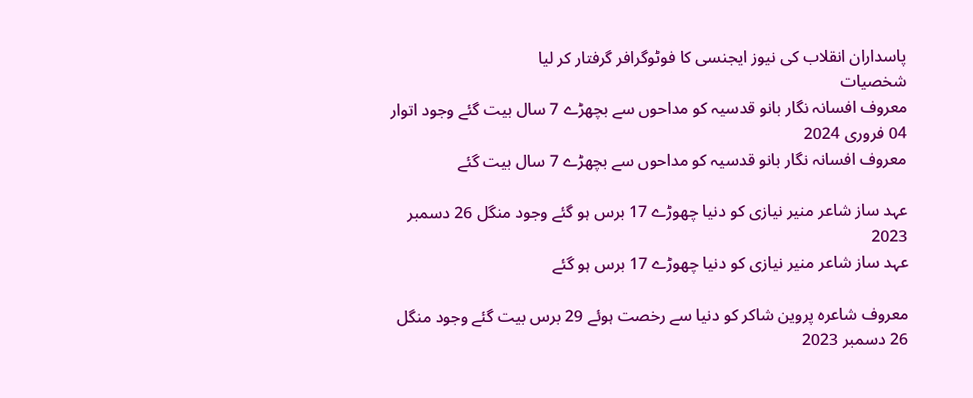پاسداران انقلاب کی نیوز ایجنسی کا فوٹوگرافر گرفتار کر لیا
شخصیات
معروف افسانہ نگار بانو قدسیہ کو مداحوں سے بچھڑے 7 سال بیت گئے وجود اتوار 04 فروری 2024
معروف افسانہ نگار بانو قدسیہ کو مداحوں سے بچھڑے 7 سال بیت گئے

عہد ساز شاعر منیر نیازی کو دنیا چھوڑے 17 برس ہو گئے وجود منگل 26 دسمبر 2023
عہد ساز شاعر منیر نیازی کو دنیا چھوڑے 17 برس ہو گئے

معروف شاعرہ پروین شاکر کو دنیا سے رخصت ہوئے 29 برس بیت گئے وجود منگل 26 دسمبر 2023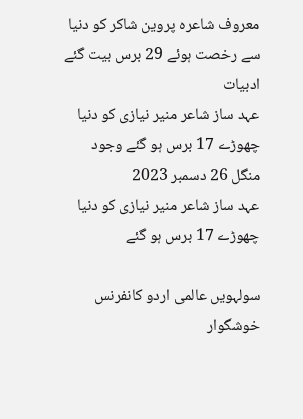معروف شاعرہ پروین شاکر کو دنیا سے رخصت ہوئے 29 برس بیت گئے
ادبیات
عہد ساز شاعر منیر نیازی کو دنیا چھوڑے 17 برس ہو گئے وجود منگل 26 دسمبر 2023
عہد ساز شاعر منیر نیازی کو دنیا چھوڑے 17 برس ہو گئے

سولہویں عالمی اردو کانفرنس خوشگوار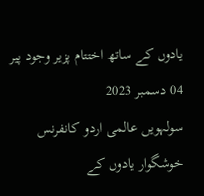یادوں کے ساتھ اختتام پزیر وجود پیر 04 دسمبر 2023
سولہویں عالمی اردو کانفرنس خوشگوار یادوں کے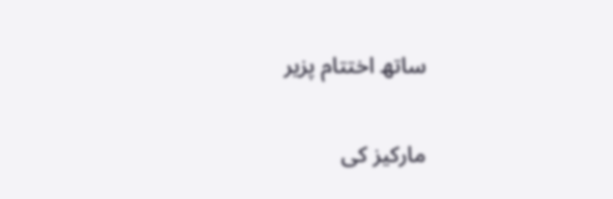ساتھ اختتام پزیر

مارکیز کی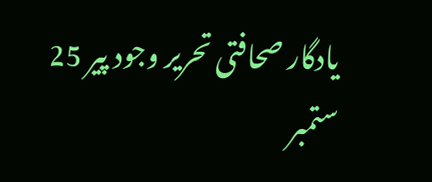یادگار صحافتی تحریر وجود پیر 25 ستمبر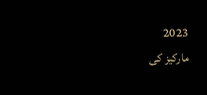2023
مارکیز کی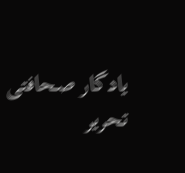یادگار صحافتی تحریر